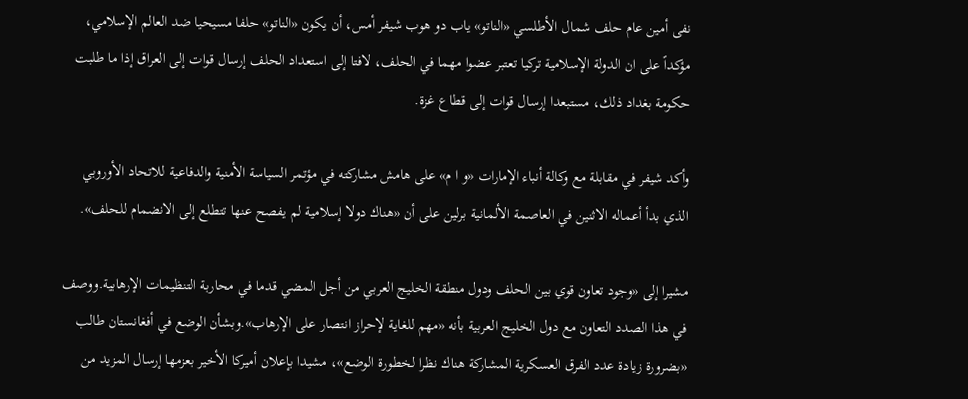نفى أمين عام حلف شمال الأطلسي «الناتو» ياب دو هوب شيفر أمس، أن يكون «الناتو» حلفا مسيحيا ضد العالم الإسلامي، مؤكداً على ان الدولة الإسلامية تركيا تعتبر عضوا مهما في الحلف، لافتا إلى استعداد الحلف إرسال قوات إلى العراق إذا ما طلبت حكومة بغداد ذلك، مستبعدا إرسال قوات إلى قطاع غزة.

وأكد شيفر في مقابلة مع وكالة أنباء الإمارات «و ا م» على هامش مشاركته في مؤتمر السياسة الأمنية والدفاعية للاتحاد الأوروبي الذي بدأ أعماله الاثنين في العاصمة الألمانية برلين على أن «هناك دولا إسلامية لم يفصح عنها تتطلع إلى الانضمام للحلف».

مشيرا إلى «وجود تعاون قوي بين الحلف ودول منطقة الخليج العربي من أجل المضي قدما في محاربة التنظيمات الإرهابية.ووصف في هذا الصدد التعاون مع دول الخليج العربية بأنه «مهم للغاية لإحراز انتصار على الإرهاب».وبشأن الوضع في أفغانستان طالب «بضرورة زيادة عدد الفرق العسكرية المشاركة هناك نظرا لخطورة الوضع»، مشيدا بإعلان أميركا الأخير بعزمها إرسال المزيد من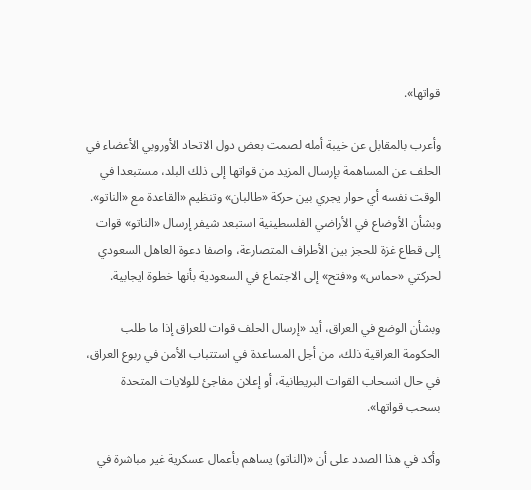قواتها».

وأعرب بالمقابل عن خيبة أمله لصمت بعض دول الاتحاد الأوروبي الأعضاء في الحلف عن المساهمة بإرسال المزيد من قواتها إلى ذلك البلد، مستبعدا في الوقت نفسه أي حوار يجري بين حركة «طالبان» وتنظيم «القاعدة مع «الناتو». وبشأن الأوضاع في الأراضي الفلسطينية استبعد شيفر إرسال «الناتو» قوات إلى قطاع غزة للحجز بين الأطراف المتصارعة، واصفا دعوة العاهل السعودي لحركتي «حماس» و«فتح» إلى الاجتماع في السعودية بأنها خطوة ايجابية.

وبشأن الوضع في العراق، أيد «إرسال الحلف قوات للعراق إذا ما طلب الحكومة العراقية ذلك، من أجل المساعدة في استتباب الأمن في ربوع العراق، في حال انسحاب القوات البريطانية، أو إعلان مفاجئ للولايات المتحدة بسحب قواتها».

وأكد في هذا الصدد على أن «(الناتو) يساهم بأعمال عسكرية غير مباشرة في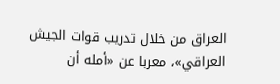العراق من خلال تدريب قوات الجيش العراقي»، معربا عن «أمله أن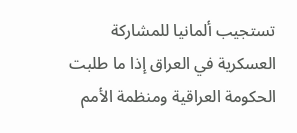تستجيب ألمانيا للمشاركة العسكرية في العراق إذا ما طلبت الحكومة العراقية ومنظمة الأمم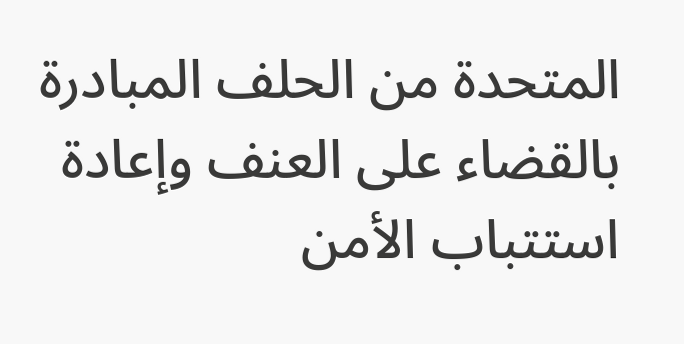المتحدة من الحلف المبادرة بالقضاء على العنف وإعادة استتباب الأمن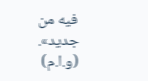فيه من جديد». (و.ا.م)